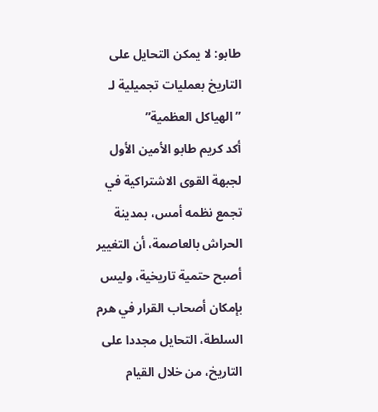طابو: لا يمكن التحايل على التاريخ بعمليات تجميلية لـ ”الهياكل العظمية”
أكد كريم طابو الأمين الأول لجبهة القوى الاشتراكية في تجمع نظمه أمس، بمدينة الحراش بالعاصمة، أن التغيير أصبح حتمية تاريخية، وليس بإمكان أصحاب القرار في هرم السلطة، التحايل مجددا على التاريخ، من خلال القيام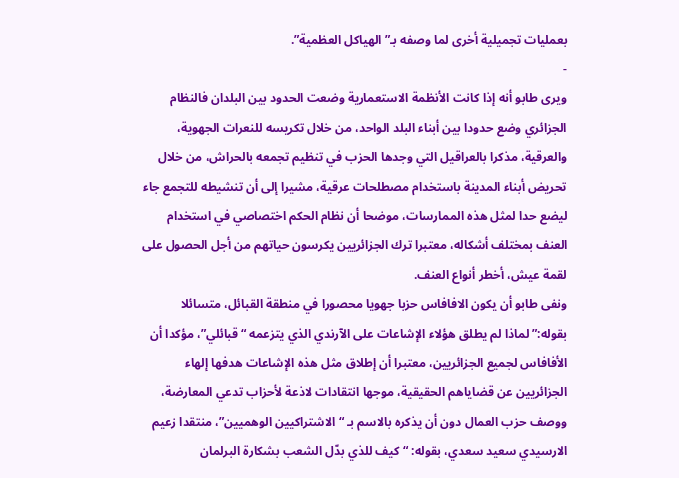بعمليات تجميلية أخرى لما وصفه بـ”الهياكل العظمية”.
-
ويرى طابو أنه إذا كانت الأنظمة الاستعمارية وضعت الحدود بين البلدان فالنظام الجزائري وضع حدودا بين أبناء البلد الواحد، من خلال تكريسه للنعرات الجهوية، والعرقية، مذكرا بالعراقيل التي وجدها الحزب في تنظيم تجمعه بالحراش، من خلال تحريض أبناء المدينة باستخدام مصطلحات عرقية، مشيرا إلى أن تنشيطه للتجمع جاء ليضع حدا لمثل هذه الممارسات، موضحا أن نظام الحكم اختصاصي في استخدام العنف بمختلف أشكاله، معتبرا ترك الجزائريين يكرسون حياتهم من أجل الحصول على لقمة عيش، أخطر أنواع العنف.
ونفى طابو أن يكون الافافاس حزبا جهويا محصورا في منطقة القبائل، متسائلا بقوله:”لماذا لم يطلق هؤلاء الإشاعات على الآرندي الذي يتزعمه “قبائلي”، مؤكدا أن الأفافاس لجميع الجزائريين، معتبرا أن إطلاق مثل هذه الإشاعات هدفها إلهاء الجزائريين عن قضاياهم الحقيقية، موجها انتقادات لاذعة لأحزاب تدعي المعارضة، ووصف حزب العمال دون أن يذكره بالاسم بـ “الاشتراكيين الوهميين”، منتقدا زعيم الارسيدي سعيد سعدي، بقوله: “كيف للذي بدّل الشعب بشكارة البرلمان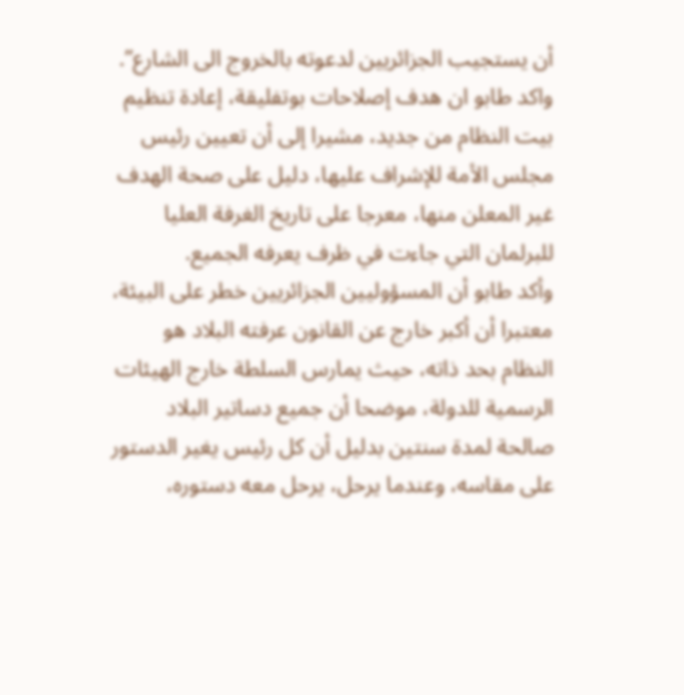أن يستجيب الجزائريين لدعوته بالخروج الى الشارع”.
واكد طابو ان هدف إصلاحات بوتفليقة، إعادة تنظيم بيت النظام من جديد، مشيرا إلى أن تعيين رئيس مجلس الأمة للإشراف عليها، دليل على صحة الهدف غير المعلن منها، معرجا على تاريخ الغرفة العليا للبرلمان التي جاءت في ظرف يعرفه الجميع.
وأكد طابو أن المسؤوليين الجزائريين خطر على البيئة، معتبرا أن أكبر خارج عن القانون عرفته البلاد هو النظام بحد ذاته، حيث يمارس السلطة خارج الهيئات الرسمية للدولة، موضحا أن جميع دساتير البلاد صالحة لمدة سنتين بدليل أن كل رئيس يغير الدستور على مقاسه، وعندما يرحل، يرحل معه دستوره،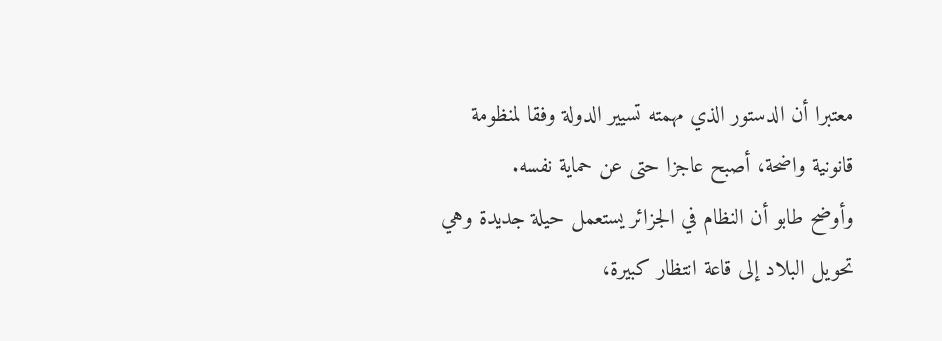معتبرا أن الدستور الذي مهمته تسيير الدولة وفقا لمنظومة قانونية واضحة، أصبح عاجزا حتى عن حماية نفسه.
وأوضح طابو أن النظام في الجزائر يستعمل حيلة جديدة وهي تحويل البلاد إلى قاعة انتظار كبيرة،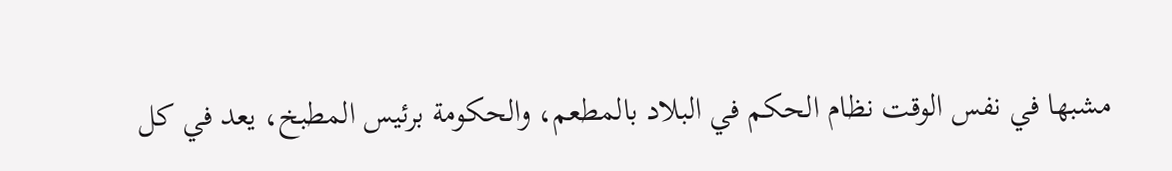مشبها في نفس الوقت نظام الحكم في البلاد بالمطعم، والحكومة برئيس المطبخ، يعد في كل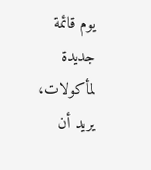يوم قائمة جديدة لمأكولات، يريد أن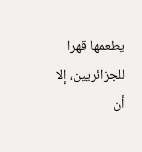يطعمها قهرا للجزائريين، إلا أن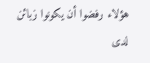هؤلاء رفضوا أن يكونوا زبائن لدى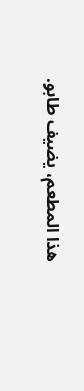هذا المطعم، يضيف طابو.